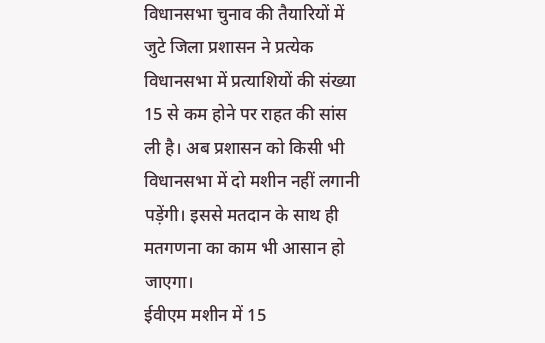विधानसभा चुनाव की तैयारियों में जुटे जिला प्रशासन ने प्रत्येक विधानसभा में प्रत्याशियों की संख्या 15 से कम होने पर राहत की सांस ली है। अब प्रशासन को किसी भी विधानसभा में दो मशीन नहीं लगानी पड़ेंगी। इससे मतदान के साथ ही मतगणना का काम भी आसान हो जाएगा।
ईवीएम मशीन में 15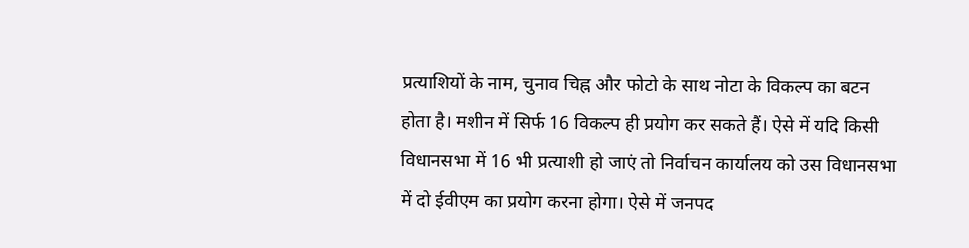प्रत्याशियों के नाम, चुनाव चिह्न और फोटो के साथ नोटा के विकल्प का बटन होता है। मशीन में सिर्फ 16 विकल्प ही प्रयोग कर सकते हैं। ऐसे में यदि किसी विधानसभा में 16 भी प्रत्याशी हो जाएं तो निर्वाचन कार्यालय को उस विधानसभा में दो ईवीएम का प्रयोग करना होगा। ऐसे में जनपद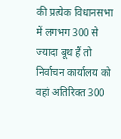की प्रत्येक विधानसभा में लगभग 300 से ज्यादा बूथ हैं तो निर्वाचन कार्यालय को वहां अतिरिक्त 300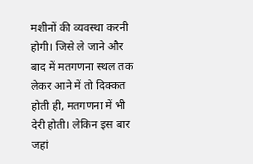मशीनों की व्यवस्था करनी होगी। जिसे ले जाने और बाद में मतगणना स्थल तक लेकर आने में तो दिक्कत होती ही, मतगणना में भी देरी होती। लेकिन इस बार जहां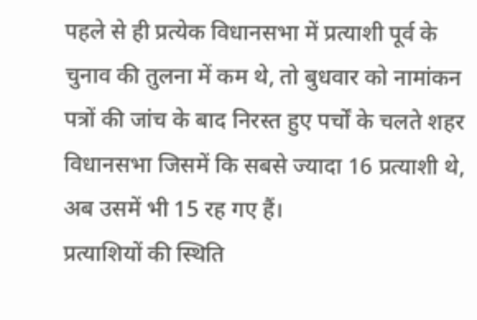पहले से ही प्रत्येक विधानसभा में प्रत्याशी पूर्व के चुनाव की तुलना में कम थे, तो बुधवार को नामांकन पत्रों की जांच के बाद निरस्त हुए पर्चों के चलते शहर विधानसभा जिसमें कि सबसे ज्यादा 16 प्रत्याशी थे, अब उसमें भी 15 रह गए हैं।
प्रत्याशियों की स्थिति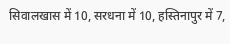सिवालखास में 10, सरधना में 10, हस्तिनापुर में 7,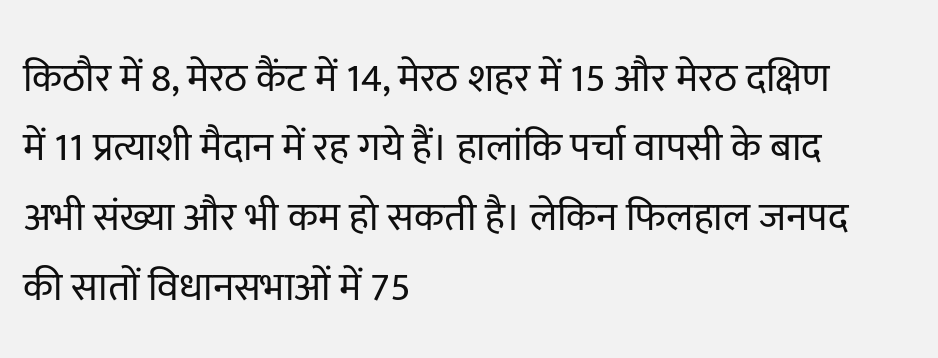किठौर में 8, मेरठ कैंट में 14, मेरठ शहर में 15 और मेरठ दक्षिण में 11 प्रत्याशी मैदान में रह गये हैं। हालांकि पर्चा वापसी के बाद अभी संख्या और भी कम हो सकती है। लेकिन फिलहाल जनपद की सातों विधानसभाओं में 75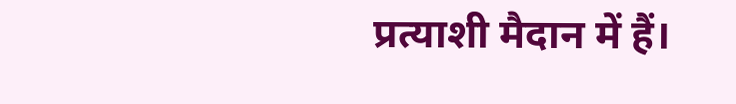प्रत्याशी मैदान में हैं।